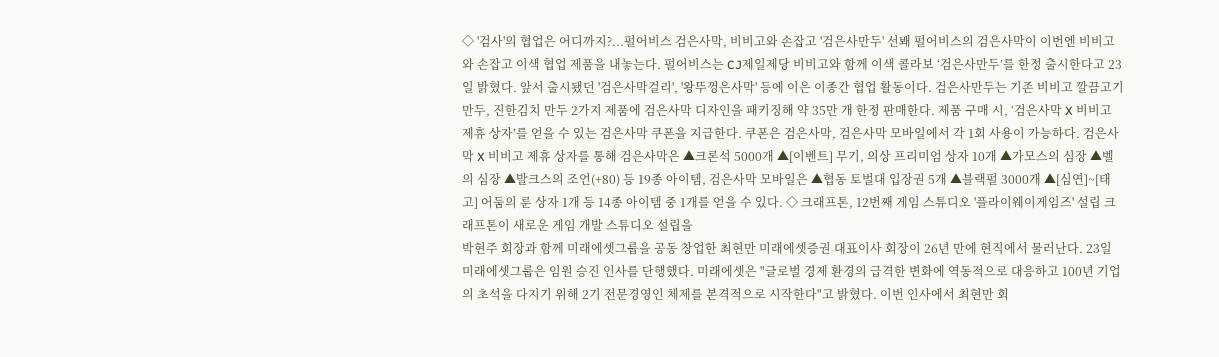◇ '검사'의 협업은 어디까지?...펄어비스 검은사막, 비비고와 손잡고 '검은사만두' 선봬 펄어비스의 검은사막이 이번엔 비비고와 손잡고 이색 협업 제품을 내놓는다. 펄어비스는 CJ제일제당 비비고와 함께 이색 콜라보 ‘검은사만두’를 한정 출시한다고 23일 밝혔다. 앞서 출시됐던 '검은사막걸리', '왕뚜껑은사막' 등에 이은 이종간 협업 활동이다. 검은사만두는 기존 비비고 깔끔고기 만두, 진한김치 만두 2가지 제품에 검은사막 디자인을 패키징해 약 35만 개 한정 판매한다. 제품 구매 시, ‘검은사막 X 비비고 제휴 상자’를 얻을 수 있는 검은사막 쿠폰을 지급한다. 쿠폰은 검은사막, 검은사막 모바일에서 각 1회 사용이 가능하다. 검은사막 X 비비고 제휴 상자를 통해 검은사막은 ▲크론석 5000개 ▲[이벤트] 무기, 의상 프리미엄 상자 10개 ▲가모스의 심장 ▲벨의 심장 ▲발크스의 조언(+80) 등 19종 아이템, 검은사막 모바일은 ▲협동 토벌대 입장권 5개 ▲블랙펄 3000개 ▲[심연]~[태고] 어둠의 룬 상자 1개 등 14종 아이템 중 1개를 얻을 수 있다. ◇ 크래프톤, 12번째 게임 스튜디오 '플라이웨이게임즈' 설립 크래프톤이 새로운 게임 개발 스튜디오 설립을
박현주 회장과 함께 미래에셋그룹을 공동 창업한 최현만 미래에셋증권 대표이사 회장이 26년 만에 현직에서 물러난다. 23일 미래에셋그룹은 임원 승진 인사를 단행했다. 미래에셋은 "글로벌 경제 환경의 급격한 변화에 역동적으로 대응하고 100년 기업의 초석을 다지기 위해 2기 전문경영인 체제를 본격적으로 시작한다"고 밝혔다. 이번 인사에서 최현만 회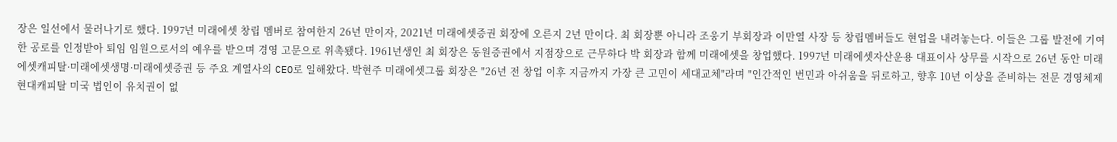장은 일선에서 물러나기로 했다. 1997년 미래에셋 창립 멤버로 참여한지 26년 만이자, 2021년 미래에셋증권 회장에 오른지 2년 만이다. 최 회장뿐 아니라 조웅기 부회장과 이만열 사장 등 창립멤버들도 현업을 내려놓는다. 이들은 그룹 발전에 기여한 공로를 인정받아 퇴임 임원으로서의 예우를 받으며 경영 고문으로 위촉됐다. 1961년생인 최 회장은 동원증권에서 지점장으로 근무하다 박 회장과 함께 미래에셋을 창업했다. 1997년 미래에셋자산운용 대표이사 상무를 시작으로 26년 동안 미래에셋캐피탈·미래에셋생명·미래에셋증권 등 주요 계열사의 CEO로 일해왔다. 박현주 미래에셋그룹 회장은 "26년 전 창업 이후 지금까지 가장 큰 고민이 세대교체"라며 "인간적인 번민과 아쉬움을 뒤로하고, 향후 10년 이상을 준비하는 전문 경영체제
현대캐피탈 미국 법인이 유치권이 없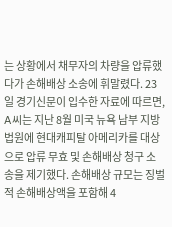는 상황에서 채무자의 차량을 압류했다가 손해배상 소송에 휘말렸다. 23일 경기신문이 입수한 자료에 따르면, A씨는 지난 8월 미국 뉴욕 남부 지방법원에 현대캐피탈 아메리카를 대상으로 압류 무효 및 손해배상 청구 소송을 제기했다. 손해배상 규모는 징벌적 손해배상액을 포함해 4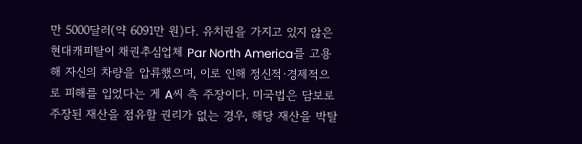만 5000달러(약 6091만 원)다. 유치권을 가지고 있지 않은 현대캐피탈이 채권추심업체 Par North America를 고용해 자신의 차량을 압류했으며, 이로 인해 정신적·경제적으로 피해를 입었다는 게 A씨 측 주장이다. 미국법은 담보로 주장된 재산을 점유할 권리가 없는 경우, 해당 재산을 박탈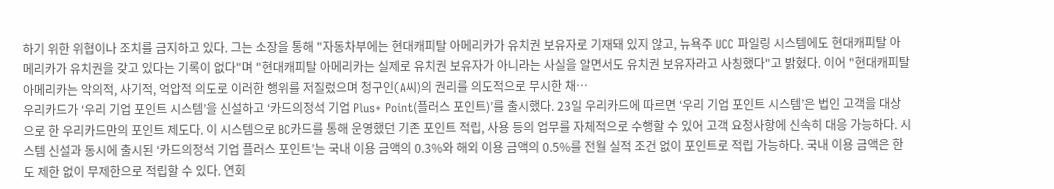하기 위한 위협이나 조치를 금지하고 있다. 그는 소장을 통해 "자동차부에는 현대캐피탈 아메리카가 유치권 보유자로 기재돼 있지 않고, 뉴욕주 UCC 파일링 시스템에도 현대캐피탈 아메리카가 유치권을 갖고 있다는 기록이 없다"며 "현대캐피탈 아메리카는 실제로 유치권 보유자가 아니라는 사실을 알면서도 유치권 보유자라고 사칭했다"고 밝혔다. 이어 "현대캐피탈 아메리카는 악의적, 사기적, 억압적 의도로 이러한 행위를 저질렀으며 청구인(A씨)의 권리를 의도적으로 무시한 채…
우리카드가 ‘우리 기업 포인트 시스템’을 신설하고 ‘카드의정석 기업 Plus+ Point(플러스 포인트)’를 출시했다. 23일 우리카드에 따르면 ‘우리 기업 포인트 시스템’은 법인 고객을 대상으로 한 우리카드만의 포인트 제도다. 이 시스템으로 BC카드를 통해 운영했던 기존 포인트 적립, 사용 등의 업무를 자체적으로 수행할 수 있어 고객 요청사항에 신속히 대응 가능하다. 시스템 신설과 동시에 출시된 ‘카드의정석 기업 플러스 포인트’는 국내 이용 금액의 0.3%와 해외 이용 금액의 0.5%를 전월 실적 조건 없이 포인트로 적립 가능하다. 국내 이용 금액은 한도 제한 없이 무제한으로 적립할 수 있다. 연회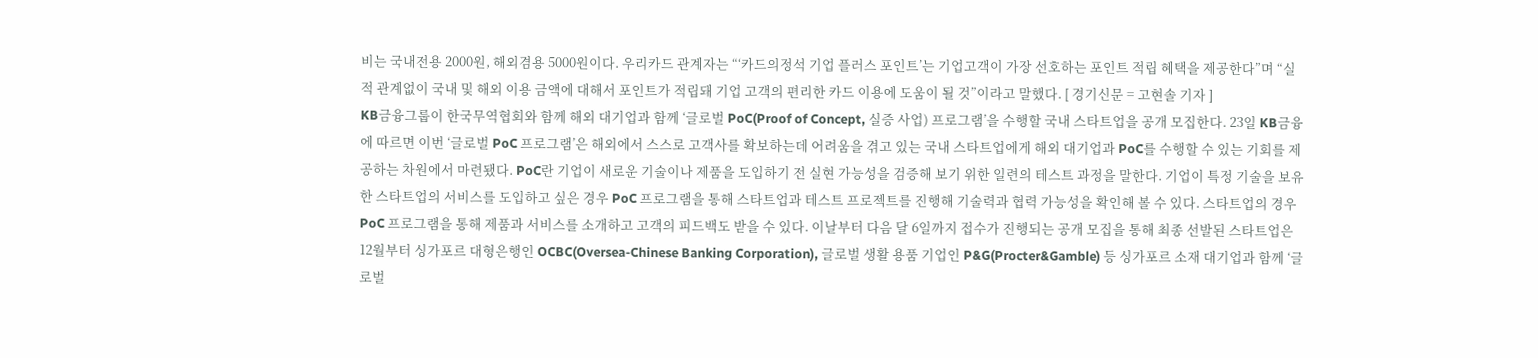비는 국내전용 2000원, 해외겸용 5000원이다. 우리카드 관계자는 “‘카드의정석 기업 플러스 포인트’는 기업고객이 가장 선호하는 포인트 적립 혜택을 제공한다”며 “실적 관계없이 국내 및 해외 이용 금액에 대해서 포인트가 적립돼 기업 고객의 편리한 카드 이용에 도움이 될 것”이라고 말했다. [ 경기신문 = 고현솔 기자 ]
KB금융그룹이 한국무역협회와 함께 해외 대기업과 함께 ‘글로벌 PoC(Proof of Concept, 실증 사업) 프로그램’을 수행할 국내 스타트업을 공개 모집한다. 23일 KB금융에 따르면 이번 ‘글로벌 PoC 프로그램’은 해외에서 스스로 고객사를 확보하는데 어려움을 겪고 있는 국내 스타트업에게 해외 대기업과 PoC를 수행할 수 있는 기회를 제공하는 차원에서 마련됐다. PoC란 기업이 새로운 기술이나 제품을 도입하기 전 실현 가능성을 검증해 보기 위한 일련의 테스트 과정을 말한다. 기업이 특정 기술을 보유한 스타트업의 서비스를 도입하고 싶은 경우 PoC 프로그램을 통해 스타트업과 테스트 프로젝트를 진행해 기술력과 협력 가능성을 확인해 볼 수 있다. 스타트업의 경우 PoC 프로그램을 통해 제품과 서비스를 소개하고 고객의 피드백도 받을 수 있다. 이날부터 다음 달 6일까지 접수가 진행되는 공개 모집을 통해 최종 선발된 스타트업은 12월부터 싱가포르 대형은행인 OCBC(Oversea-Chinese Banking Corporation), 글로벌 생활 용품 기업인 P&G(Procter&Gamble) 등 싱가포르 소재 대기업과 함께 ‘글로벌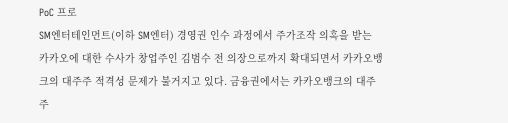PoC 프로
SM엔터테인먼트(이하 SM엔터) 경영권 인수 과정에서 주가조작 의혹을 받는 카카오에 대한 수사가 창업주인 김범수 전 의장으로까지 확대되면서 카카오뱅크의 대주주 적격성 문제가 불거지고 있다. 금융권에서는 카카오뱅크의 대주주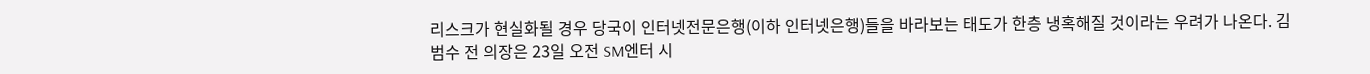리스크가 현실화될 경우 당국이 인터넷전문은행(이하 인터넷은행)들을 바라보는 태도가 한층 냉혹해질 것이라는 우려가 나온다. 김범수 전 의장은 23일 오전 SM엔터 시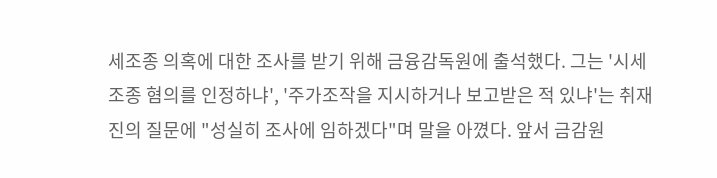세조종 의혹에 대한 조사를 받기 위해 금융감독원에 출석했다. 그는 '시세조종 혐의를 인정하냐', '주가조작을 지시하거나 보고받은 적 있냐'는 취재진의 질문에 "성실히 조사에 임하겠다"며 말을 아꼈다. 앞서 금감원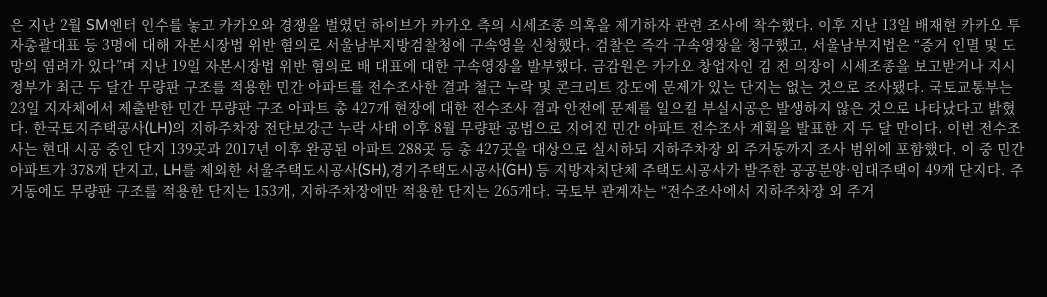은 지난 2월 SM엔터 인수를 놓고 카카오와 경쟁을 벌였던 하이브가 카카오 측의 시세조종 의혹을 제기하자 관련 조사에 착수했다. 이후 지난 13일 배재현 카카오 투자총괄대표 등 3명에 대해 자본시장법 위반 혐의로 서울남부지방검찰청에 구속영을 신청했다. 검찰은 즉각 구속영장을 청구했고, 서울남부지법은 “증거 인멸 및 도망의 염려가 있다”며 지난 19일 자본시장법 위반 혐의로 배 대표에 대한 구속영장을 발부했다. 금감원은 카카오 창업자인 김 전 의장이 시세조종을 보고받거나 지시
정부가 최근 두 달간 무량판 구조를 적용한 민간 아파트를 전수조사한 결과 철근 누락 및 콘크리트 강도에 문제가 있는 단지는 없는 것으로 조사됐다. 국토교통부는 23일 지자체에서 제출받한 민간 무량판 구조 아파트 총 427개 현장에 대한 전수조사 결과 안전에 문제를 일으킬 부실시공은 발생하지 않은 것으로 나타났다고 밝혔다. 한국토지주택공사(LH)의 지하주차장 전단보강근 누락 사태 이후 8월 무량판 공법으로 지어진 민간 아파트 전수조사 계획을 발표한 지 두 달 만이다. 이번 전수조사는 현대 시공 중인 단지 139곳과 2017년 이후 완공된 아파트 288곳 등 총 427곳을 대상으로 실시하되 지하주차장 외 주거동까지 조사 범위에 포함했다. 이 중 민간 아파트가 378개 단지고, LH를 제외한 서울주택도시공사(SH),경기주택도시공사(GH) 등 지방자치단체 주택도시공사가 발주한 공공분양·임대주택이 49개 단지다. 주거동에도 무량판 구조를 적용한 단지는 153개, 지하주차장에만 적용한 단지는 265개다. 국토부 관계자는 “전수조사에서 지하주차장 외 주거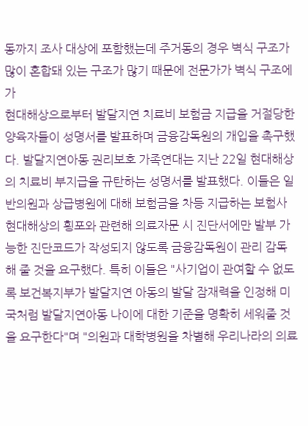동까지 조사 대상에 포함했는데 주거동의 경우 벽식 구조가 많이 혼합돼 있는 구조가 많기 때문에 전문가가 벽식 구조에 가
현대해상으로부터 발달지연 치료비 보험금 지급을 거절당한 양육자들이 성명서를 발표하며 금융감독원의 개입을 촉구했다. 발달지연아동 권리보호 가족연대는 지난 22일 현대해상의 치료비 부지급을 규탄하는 성명서를 발표했다. 이들은 일반의원과 상급병원에 대해 보험금을 차등 지급하는 보험사 현대해상의 횡포와 관련해 의료자문 시 진단서에만 발부 가능한 진단코드가 작성되지 않도록 금융감독원이 관리 감독해 줄 것을 요구했다. 특히 이들은 "사기업이 관여할 수 없도록 보건복지부가 발달지연 아동의 발달 잠재력을 인정해 미국처럼 발달지연아동 나이에 대한 기준을 명확히 세워줄 것을 요구한다"며 "의원과 대학병원을 차별해 우리나라의 의료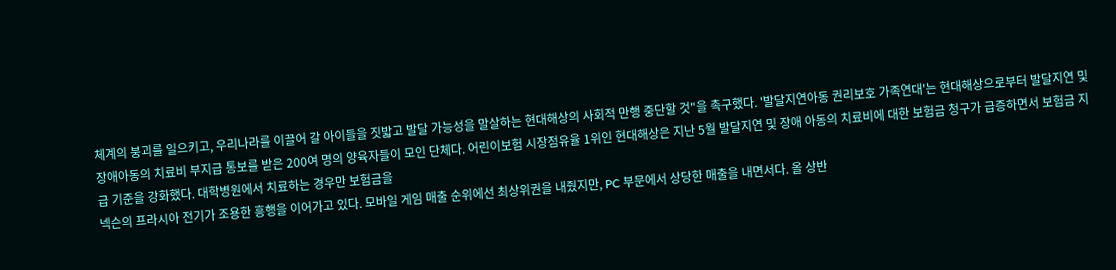체계의 붕괴를 일으키고, 우리나라를 이끌어 갈 아이들을 짓밟고 발달 가능성을 말살하는 현대해상의 사회적 만행 중단할 것"을 촉구했다. '발달지연아동 권리보호 가족연대'는 현대해상으로부터 발달지연 및 장애아동의 치료비 부지급 통보를 받은 200여 명의 양육자들이 모인 단체다. 어린이보험 시장점유율 1위인 현대해상은 지난 5월 발달지연 및 장애 아동의 치료비에 대한 보험금 청구가 급증하면서 보험금 지급 기준을 강화했다. 대학병원에서 치료하는 경우만 보험금을
넥슨의 프라시아 전기가 조용한 흥행을 이어가고 있다. 모바일 게임 매출 순위에선 최상위권을 내줬지만, PC 부문에서 상당한 매출을 내면서다. 올 상반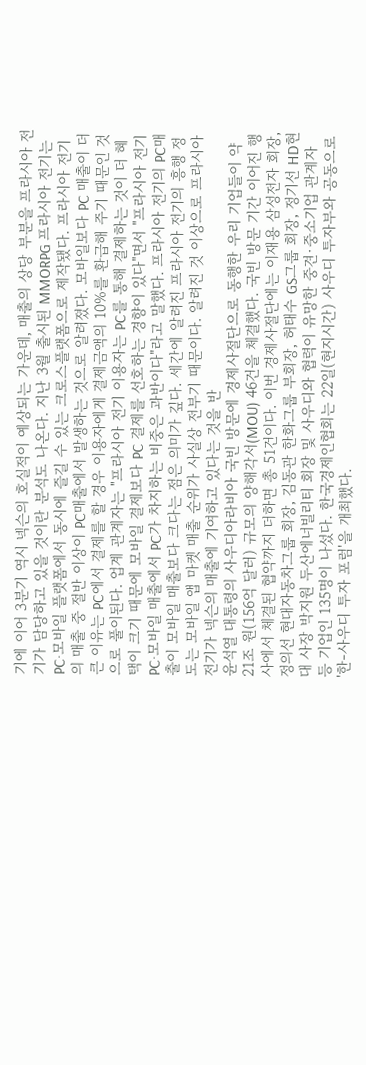기에 이어 3분기 역시 넥슨의 호실적이 예상되는 가운데, 매출의 상당 부분을 프라시아 전기가 담당하고 있을 것이란 분석도 나온다. 지난 3월 출시된 MMORPG 프라시아 전기는 PC·모바일 플랫폼에서 동시에 즐길 수 있는 크로스플랫폼으로 제작됐다. 프라시아 전기의 매출 중 절반 이상이 PC매출에서 발생하는 것으로 알려졌다. 모바일보다 PC 매출이 더 큰 이유는 PC에서 결제를 할 경우 이용자에게 결제금액의 10%를 환급해 주기 때문인 것으로 풀이된다. 업계 관계자는 "프라시아 전기 이용자는 PC를 통해 결제하는 것이 더 혜택이 크기 때문에 모바일 결제보다 PC 결제를 선호하는 경향이 있다"면서 "프라시아 전기 PC·모바일 매출에서 PC가 차지하는 비중은 과반이다"라고 말했다. 프라시아 전기의 PC매출이 모바일 매출보다 크다는 점은 의미가 깊다. 세간에 알려진 프라시아 전기의 흥행 정도는 모바일 앱 마켓 매출 순위가 사실상 전부기 때문이다. 알려진 것 이상으로 프라시아 전기가 넥슨의 매출에 기여하고 있다는 것을 반
윤석열 대통령의 사우디아라비아 국빈 방문에 경제사절단으로 동행한 우리 기업들이 약 21조 원(156억 달러) 규모의 양해각서(MOU) 46건을 체결했다. 국빈 방문 기간 이어진 행사에서 체결된 협약까지 더하면 총 51건이다. 이번 경제사절단에는 이재용 삼성전자 회장, 정의선 현대자동차그룹 회장, 김동관 한화그룹 부회장, 허태수 GS그룹 회장, 정기선 HD현대 사장 박지원 두산에너빌리티 회장 및 사우디와 협력이 유망한 중견·중소기업 관계자 등 기업인 135명이 나섰다. 한국경제인협회는 22일(현지시간) 사우디 투자부와 공동으로 '한-사우디 투자 포럼'을 개최했다.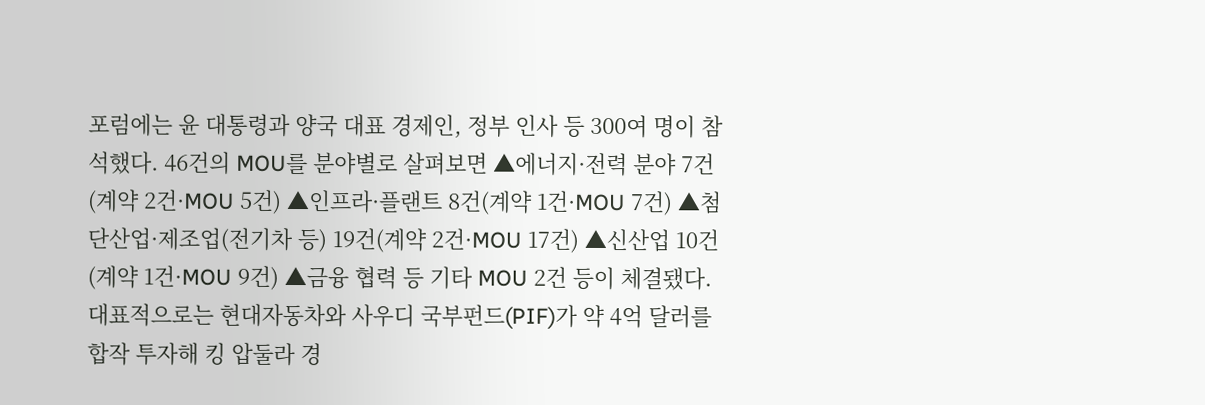포럼에는 윤 대통령과 양국 대표 경제인, 정부 인사 등 300여 명이 참석했다. 46건의 MOU를 분야별로 살펴보면 ▲에너지·전력 분야 7건(계약 2건·MOU 5건) ▲인프라·플랜트 8건(계약 1건·MOU 7건) ▲첨단산업·제조업(전기차 등) 19건(계약 2건·MOU 17건) ▲신산업 10건(계약 1건·MOU 9건) ▲금융 협력 등 기타 MOU 2건 등이 체결됐다. 대표적으로는 현대자동차와 사우디 국부펀드(PIF)가 약 4억 달러를 합작 투자해 킹 압둘라 경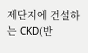제단지에 건설하는 CKD(반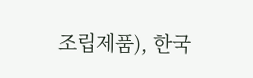조립제품), 한국